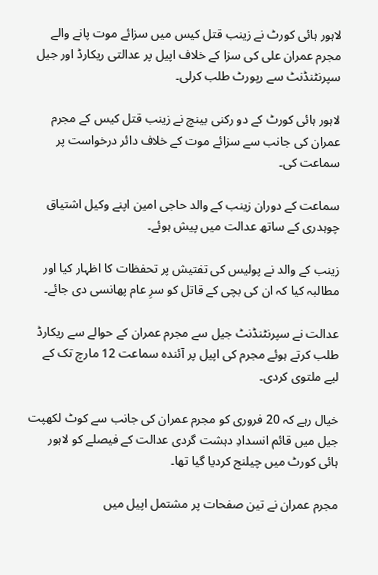لاہور ہائی کورٹ نے زینب قتل کیس میں سزائے موت پانے والے مجرم عمران علی کی سزا کے خلاف اپیل پر عدالتی ریکارڈ اور جیل سپرنٹنڈنٹ سے رپورٹ طلب کرلی۔

لاہور ہائی کورٹ کے دو رکنی بینچ نے زینب قتل کیس کے مجرم عمران کی جانب سے سزائے موت کے خلاف دائر درخواست پر سماعت کی۔

سماعت کے دوران زینب کے والد حاجی امین اپنے وکیل اشتیاق چوہدری کے ساتھ عدالت میں پیش ہوئے۔

زینب کے والد نے پولیس کی تفتیش پر تحفظات کا اظہار کیا اور مطالبہ کیا کہ ان کی بچی کے قاتل کو سرِ عام پھانسی دی جائے۔

عدالت نے سپرنٹنڈنٹ جیل سے مجرم عمران کے حوالے سے ریکارڈ طلب کرتے ہوئے مجرم کی اپیل پر آئندہ سماعت 12 مارچ تک کے لیے ملتوی کردی۔

خیال رہے کہ 20 فروری کو مجرم عمران کی جانب سے کوٹ لکھپت جیل میں قائم انسدادِ دہشت گردی عدالت کے فیصلے کو لاہور ہائی کورٹ میں چیلنج کردیا گیا تھا۔

مجرم عمران نے تین صفحات پر مشتمل اپیل میں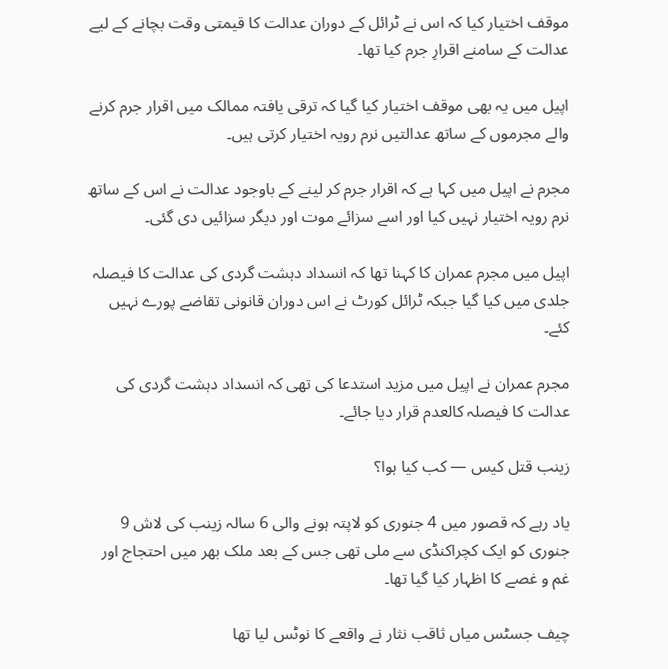موقف اختیار کیا کہ اس نے ٹرائل کے دوران عدالت کا قیمتی وقت بچانے کے لیے عدالت کے سامنے اقرارِ جرم کیا تھا۔

اپیل میں یہ بھی موقف اختیار کیا گیا کہ ترقی یافتہ ممالک میں اقرار جرم کرنے والے مجرموں کے ساتھ عدالتیں نرم رویہ اختیار کرتی ہیں۔

مجرم نے اپیل میں کہا ہے کہ اقرار جرم کر لینے کے باوجود عدالت نے اس کے ساتھ نرم رویہ اختیار نہیں کیا اور اسے سزائے موت اور دیگر سزائیں دی گئی۔

اپیل میں مجرم عمران کا کہنا تھا کہ انسداد دہشت گردی کی عدالت کا فیصلہ جلدی میں کیا گیا جبکہ ٹرائل کورٹ نے اس دوران قانونی تقاضے پورے نہیں کئے۔

مجرم عمران نے اپیل میں مزید استدعا کی تھی کہ انسداد دہشت گردی کی عدالت کا فیصلہ کالعدم قرار دیا جائے۔

زینب قتل کیس — کب کیا ہوا؟

یاد رہے کہ قصور میں 4 جنوری کو لاپتہ ہونے والی 6 سالہ زینب کی لاش 9 جنوری کو ایک کچراکنڈی سے ملی تھی جس کے بعد ملک بھر میں احتجاج اور غم و غصے کا اظہار کیا گیا تھا۔

چیف جسٹس میاں ثاقب نثار نے واقعے کا نوٹس لیا تھا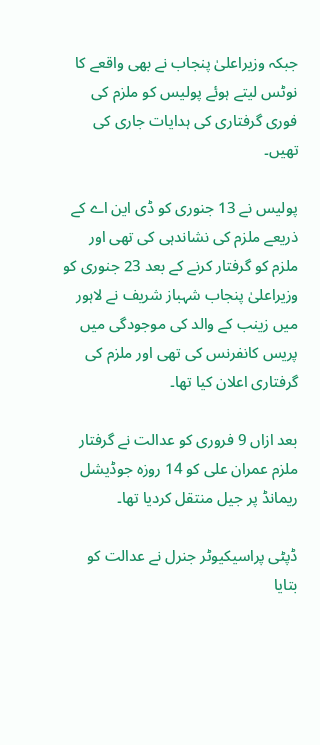جبکہ وزیراعلیٰ پنجاب نے بھی واقعے کا نوٹس لیتے ہوئے پولیس کو ملزم کی فوری گرفتاری کی ہدایات جاری کی تھیں۔

پولیس نے 13 جنوری کو ڈی این اے کے ذریعے ملزم کی نشاندہی کی تھی اور ملزم کو گرفتار کرنے کے بعد 23 جنوری کو وزیراعلیٰ پنجاب شہباز شریف نے لاہور میں زینب کے والد کی موجودگی میں پریس کانفرنس کی تھی اور ملزم کی گرفتاری اعلان کیا تھا۔

بعد ازاں 9 فروری کو عدالت نے گرفتار ملزم عمران علی کو 14 روزہ جوڈیشل ریمانڈ پر جیل منتقل کردیا تھا۔

ڈپٹی پراسیکیوٹر جنرل نے عدالت کو بتایا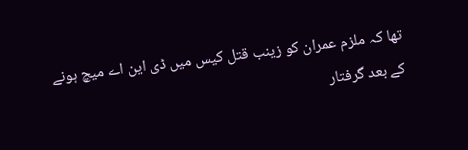تھا کہ ملزم عمران کو زینب قتل کیس میں ڈی این اے میچ ہونے کے بعد گرفتار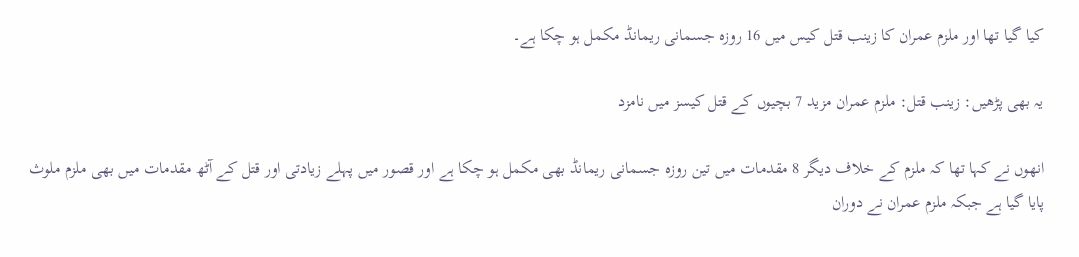کیا گیا تھا اور ملزم عمران کا زینب قتل کیس میں 16 روزہ جسمانی ریمانڈ مکمل ہو چکا ہے۔

یہ بھی پڑھیں: زینب قتل: ملزم عمران مزید 7 بچیوں کے قتل کیسز میں نامزد

انھوں نے کہا تھا کہ ملزم کے خلاف دیگر 8 مقدمات میں تین روزہ جسمانی ریمانڈ بھی مکمل ہو چکا ہے اور قصور میں پہلے زیادتی اور قتل کے آٹھ مقدمات میں بھی ملزم ملوث پایا گیا ہے جبکہ ملزم عمران نے دوران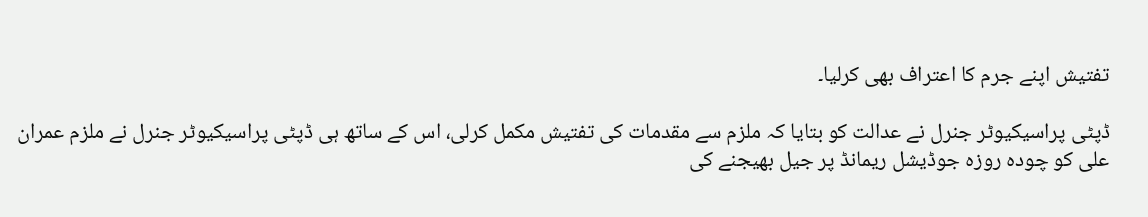تفتیش اپنے جرم کا اعتراف بھی کرلیا۔

ڈپٹی پراسیکیوٹر جنرل نے عدالت کو بتایا کہ ملزم سے مقدمات کی تفتیش مکمل کرلی، اس کے ساتھ ہی ڈپٹی پراسیکیوٹر جنرل نے ملزم عمران علی کو چودہ روزہ جوڈیشل ریمانڈ پر جیل بھیجنے کی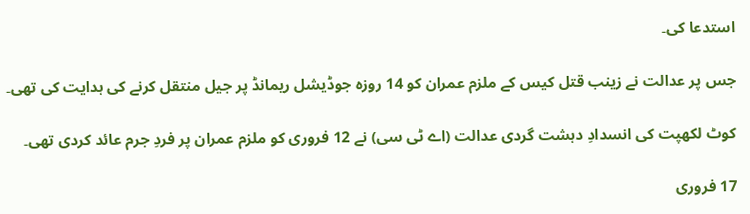استدعا کی۔

جس پر عدالت نے زینب قتل کیس کے ملزم عمران کو 14 روزہ جوڈیشل ریمانڈ پر جیل منتقل کرنے کی ہدایت کی تھی۔

کوٹ لکھپت کی انسدادِ دہشت گردی عدالت (اے ٹی سی) نے 12 فروری کو ملزم عمران پر فردِ جرم عائد کردی تھی۔

17 فروری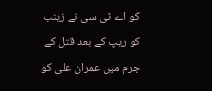کو اے ٹی سی نے زینب کو ریپ کے بعد قتل کے جرم میں عمران علی کو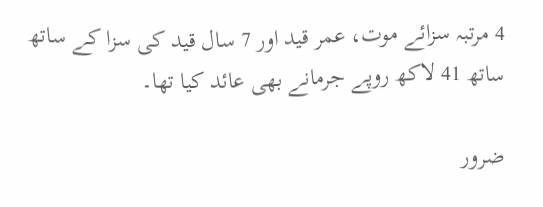4 مرتبہ سزائے موت، عمر قید اور 7 سال قید کی سزا کے ساتھ ساتھ 41 لاکھ روپے جرمانے بھی عائد کیا تھا۔

ضرور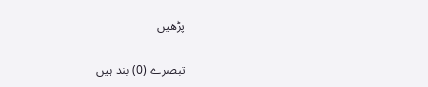پڑھیں

تبصرے (0) بند ہیں